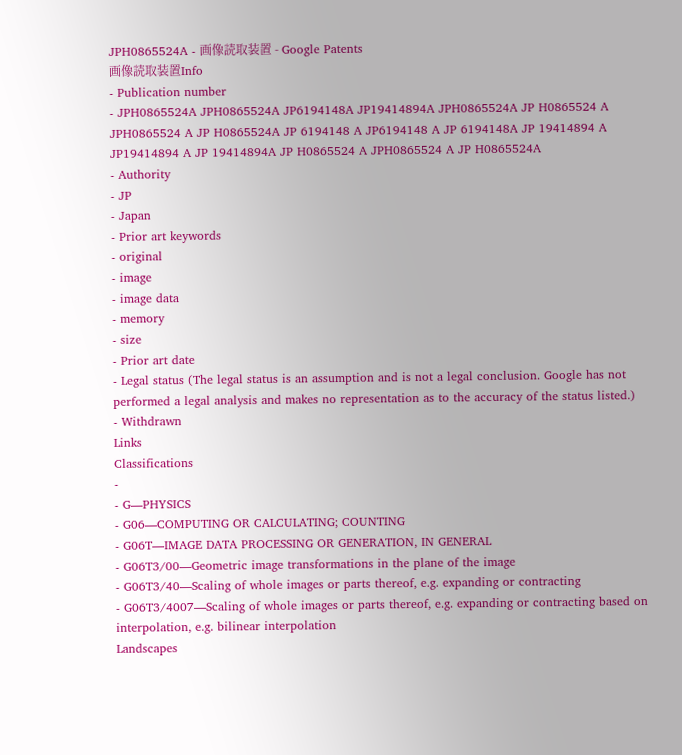JPH0865524A - 画像読取装置 - Google Patents
画像読取装置Info
- Publication number
- JPH0865524A JPH0865524A JP6194148A JP19414894A JPH0865524A JP H0865524 A JPH0865524 A JP H0865524A JP 6194148 A JP6194148 A JP 6194148A JP 19414894 A JP19414894 A JP 19414894A JP H0865524 A JPH0865524 A JP H0865524A
- Authority
- JP
- Japan
- Prior art keywords
- original
- image
- image data
- memory
- size
- Prior art date
- Legal status (The legal status is an assumption and is not a legal conclusion. Google has not performed a legal analysis and makes no representation as to the accuracy of the status listed.)
- Withdrawn
Links
Classifications
-
- G—PHYSICS
- G06—COMPUTING OR CALCULATING; COUNTING
- G06T—IMAGE DATA PROCESSING OR GENERATION, IN GENERAL
- G06T3/00—Geometric image transformations in the plane of the image
- G06T3/40—Scaling of whole images or parts thereof, e.g. expanding or contracting
- G06T3/4007—Scaling of whole images or parts thereof, e.g. expanding or contracting based on interpolation, e.g. bilinear interpolation
Landscapes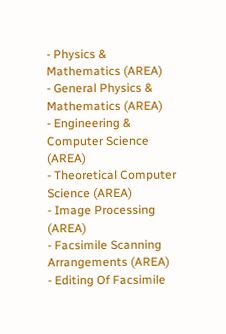- Physics & Mathematics (AREA)
- General Physics & Mathematics (AREA)
- Engineering & Computer Science (AREA)
- Theoretical Computer Science (AREA)
- Image Processing (AREA)
- Facsimile Scanning Arrangements (AREA)
- Editing Of Facsimile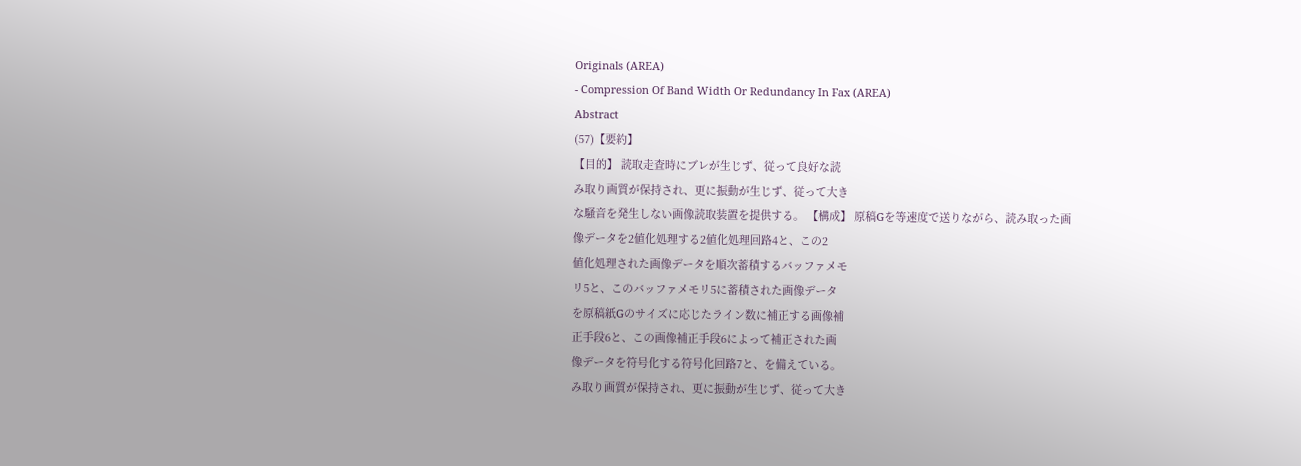Originals (AREA)
- Compression Of Band Width Or Redundancy In Fax (AREA)
Abstract
(57)【要約】
【目的】 読取走査時にブレが生じず、従って良好な読
み取り画質が保持され、更に振動が生じず、従って大き
な騒音を発生しない画像読取装置を提供する。 【構成】 原稿Gを等速度で送りながら、読み取った画
像データを2値化処理する2値化処理回路4と、この2
値化処理された画像データを順次蓄積するバッファメモ
リ5と、このバッファメモリ5に蓄積された画像データ
を原稿紙Gのサイズに応じたライン数に補正する画像補
正手段6と、この画像補正手段6によって補正された画
像データを符号化する符号化回路7と、を備えている。
み取り画質が保持され、更に振動が生じず、従って大き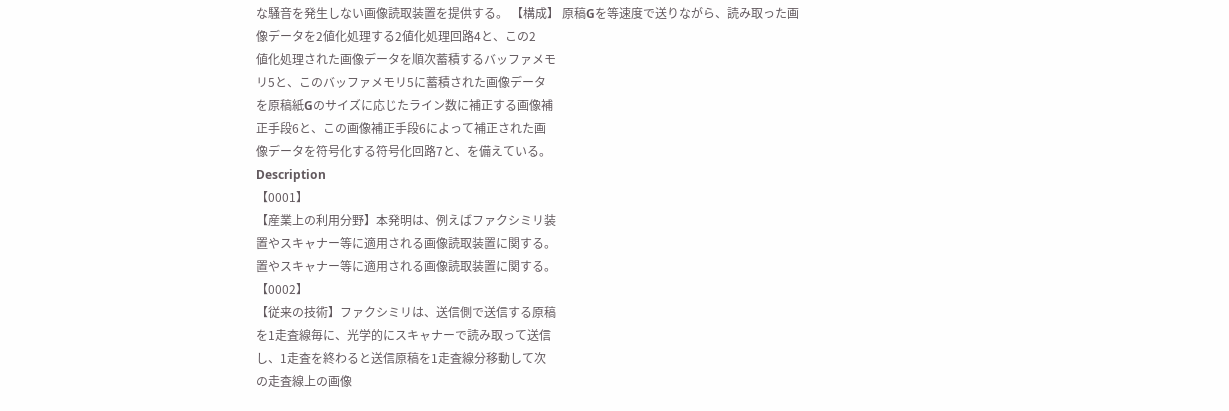な騒音を発生しない画像読取装置を提供する。 【構成】 原稿Gを等速度で送りながら、読み取った画
像データを2値化処理する2値化処理回路4と、この2
値化処理された画像データを順次蓄積するバッファメモ
リ5と、このバッファメモリ5に蓄積された画像データ
を原稿紙Gのサイズに応じたライン数に補正する画像補
正手段6と、この画像補正手段6によって補正された画
像データを符号化する符号化回路7と、を備えている。
Description
【0001】
【産業上の利用分野】本発明は、例えばファクシミリ装
置やスキャナー等に適用される画像読取装置に関する。
置やスキャナー等に適用される画像読取装置に関する。
【0002】
【従来の技術】ファクシミリは、送信側で送信する原稿
を1走査線毎に、光学的にスキャナーで読み取って送信
し、1走査を終わると送信原稿を1走査線分移動して次
の走査線上の画像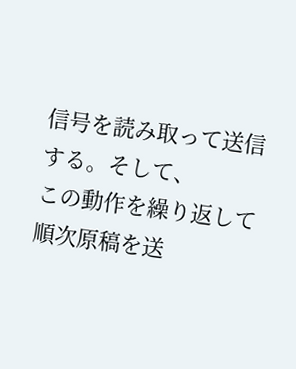信号を読み取って送信する。そして、
この動作を繰り返して順次原稿を送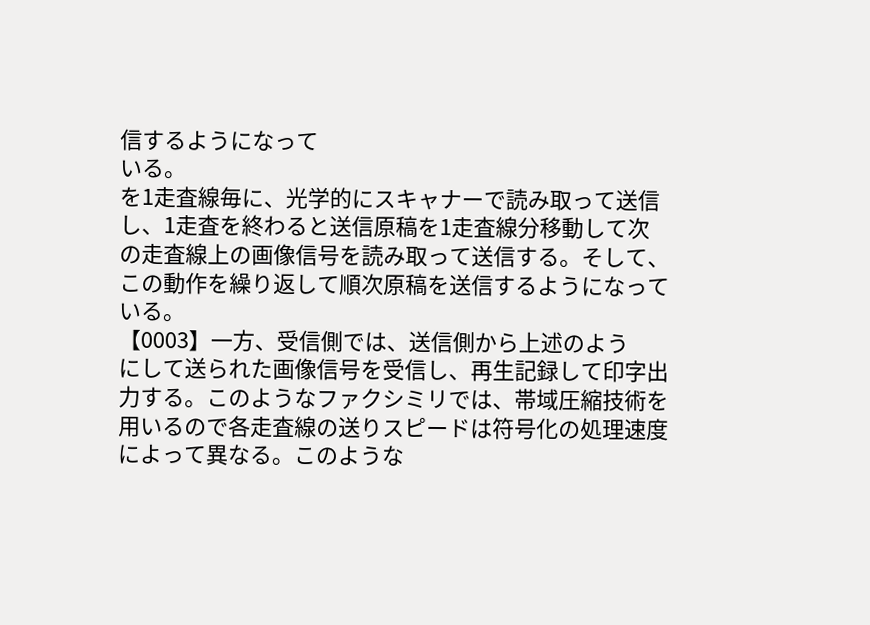信するようになって
いる。
を1走査線毎に、光学的にスキャナーで読み取って送信
し、1走査を終わると送信原稿を1走査線分移動して次
の走査線上の画像信号を読み取って送信する。そして、
この動作を繰り返して順次原稿を送信するようになって
いる。
【0003】一方、受信側では、送信側から上述のよう
にして送られた画像信号を受信し、再生記録して印字出
力する。このようなファクシミリでは、帯域圧縮技術を
用いるので各走査線の送りスピードは符号化の処理速度
によって異なる。このような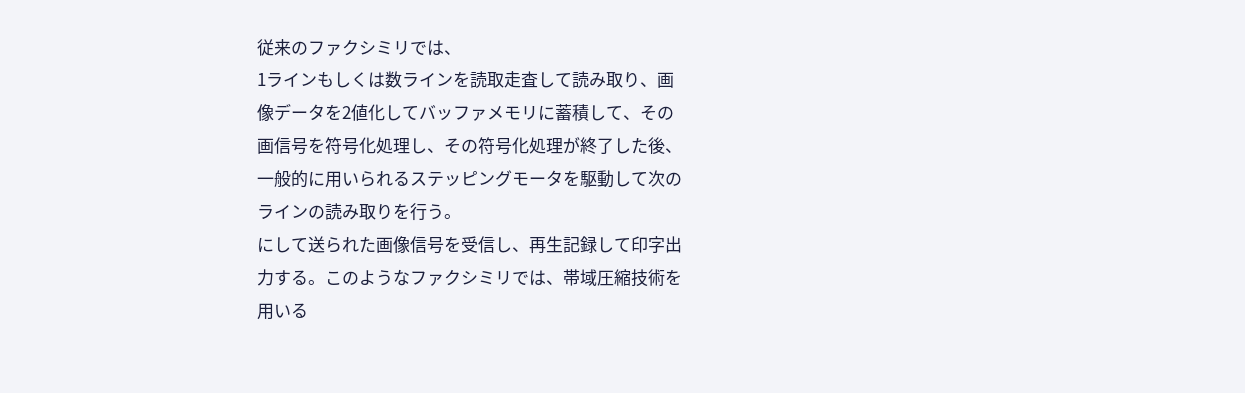従来のファクシミリでは、
1ラインもしくは数ラインを読取走査して読み取り、画
像データを2値化してバッファメモリに蓄積して、その
画信号を符号化処理し、その符号化処理が終了した後、
一般的に用いられるステッピングモータを駆動して次の
ラインの読み取りを行う。
にして送られた画像信号を受信し、再生記録して印字出
力する。このようなファクシミリでは、帯域圧縮技術を
用いる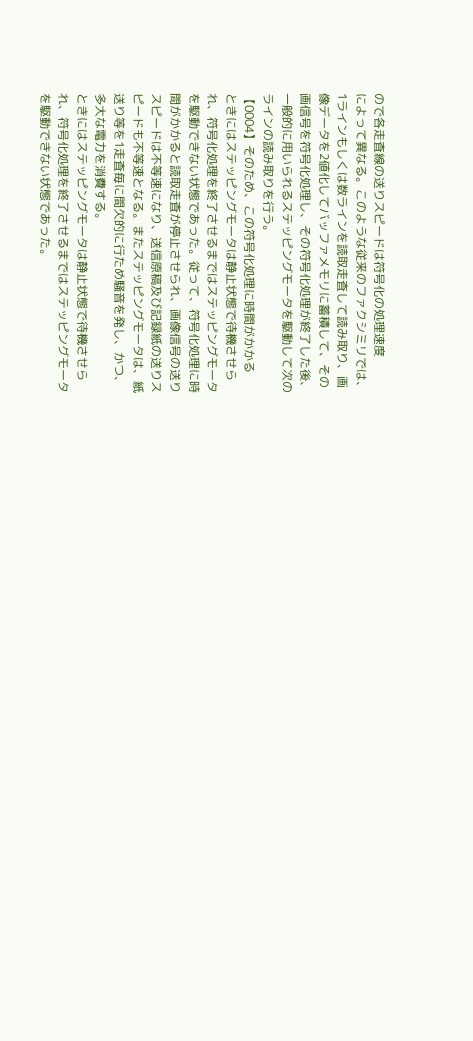ので各走査線の送りスピードは符号化の処理速度
によって異なる。このような従来のファクシミリでは、
1ラインもしくは数ラインを読取走査して読み取り、画
像データを2値化してバッファメモリに蓄積して、その
画信号を符号化処理し、その符号化処理が終了した後、
一般的に用いられるステッピングモータを駆動して次の
ラインの読み取りを行う。
【0004】そのため、この符号化処理に時間がかかる
ときにはステッピングモータは静止状態で待機させら
れ、符号化処理を終了させるまではステッピングモータ
を駆動できない状態であった。従って、符号化処理に時
間がかかると読取走査が停止させられ、画像信号の送り
スピードは不等速になり、送信原稿及び記録紙の送りス
ピードも不等速となる。またステッピングモータは、紙
送り等を1走査毎に間欠的に行ため騒音を発し、かつ、
多大な電力を消費する。
ときにはステッピングモータは静止状態で待機させら
れ、符号化処理を終了させるまではステッピングモータ
を駆動できない状態であった。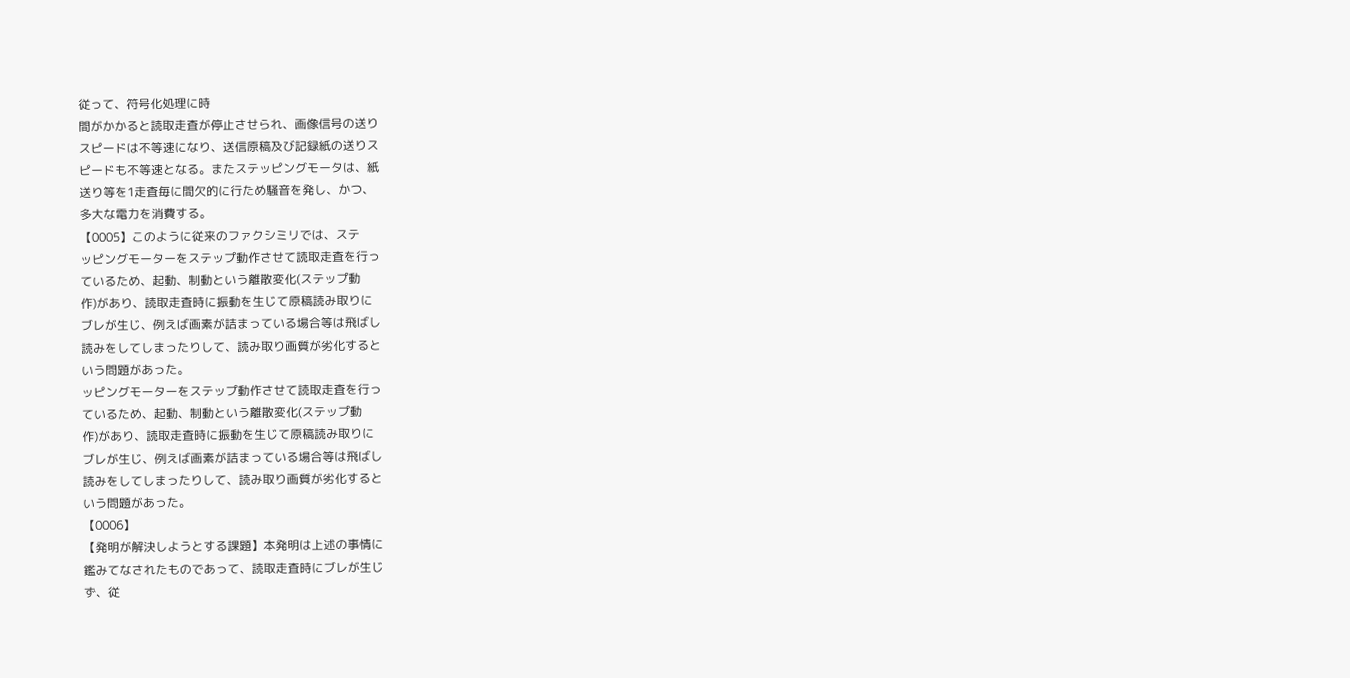従って、符号化処理に時
間がかかると読取走査が停止させられ、画像信号の送り
スピードは不等速になり、送信原稿及び記録紙の送りス
ピードも不等速となる。またステッピングモータは、紙
送り等を1走査毎に間欠的に行ため騒音を発し、かつ、
多大な電力を消費する。
【0005】このように従来のファクシミリでは、ステ
ッピングモーターをステップ動作させて読取走査を行っ
ているため、起動、制動という離散変化(ステップ動
作)があり、読取走査時に振動を生じて原稿読み取りに
ブレが生じ、例えば画素が詰まっている場合等は飛ばし
読みをしてしまったりして、読み取り画質が劣化すると
いう問題があった。
ッピングモーターをステップ動作させて読取走査を行っ
ているため、起動、制動という離散変化(ステップ動
作)があり、読取走査時に振動を生じて原稿読み取りに
ブレが生じ、例えば画素が詰まっている場合等は飛ばし
読みをしてしまったりして、読み取り画質が劣化すると
いう問題があった。
【0006】
【発明が解決しようとする課題】本発明は上述の事情に
鑑みてなされたものであって、読取走査時にブレが生じ
ず、従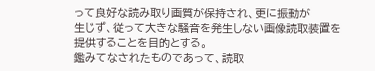って良好な読み取り画質が保持され、更に振動が
生じず、従って大きな騒音を発生しない画像読取装置を
提供することを目的とする。
鑑みてなされたものであって、読取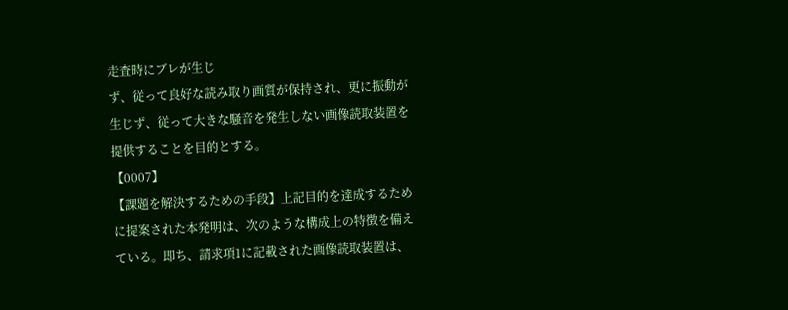走査時にブレが生じ
ず、従って良好な読み取り画質が保持され、更に振動が
生じず、従って大きな騒音を発生しない画像読取装置を
提供することを目的とする。
【0007】
【課題を解決するための手段】上記目的を達成するため
に提案された本発明は、次のような構成上の特徴を備え
ている。即ち、請求項1に記載された画像読取装置は、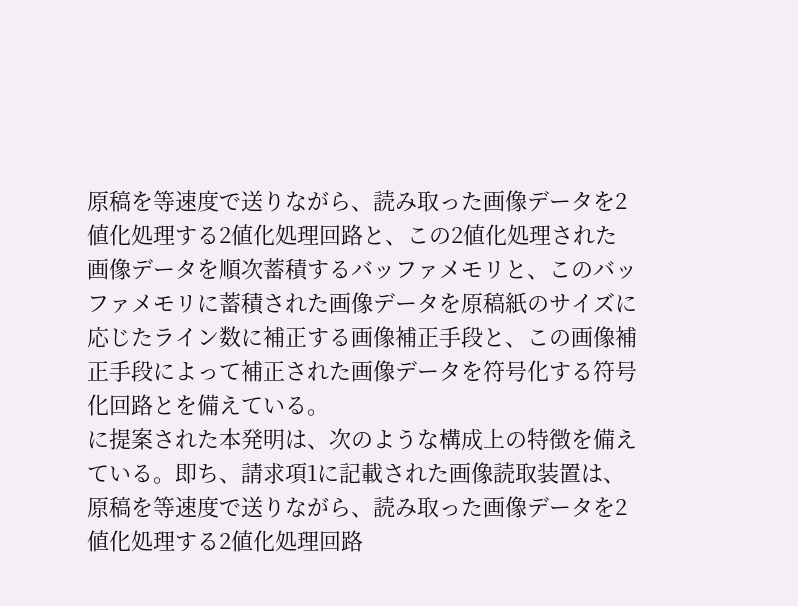原稿を等速度で送りながら、読み取った画像データを2
値化処理する2値化処理回路と、この2値化処理された
画像データを順次蓄積するバッファメモリと、このバッ
ファメモリに蓄積された画像データを原稿紙のサイズに
応じたライン数に補正する画像補正手段と、この画像補
正手段によって補正された画像データを符号化する符号
化回路とを備えている。
に提案された本発明は、次のような構成上の特徴を備え
ている。即ち、請求項1に記載された画像読取装置は、
原稿を等速度で送りながら、読み取った画像データを2
値化処理する2値化処理回路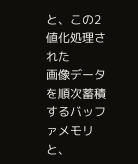と、この2値化処理された
画像データを順次蓄積するバッファメモリと、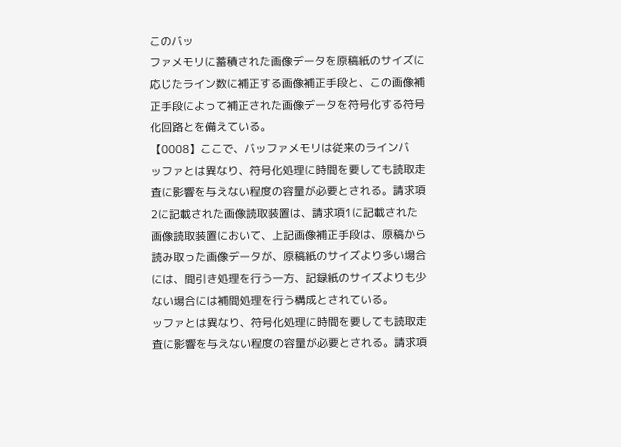このバッ
ファメモリに蓄積された画像データを原稿紙のサイズに
応じたライン数に補正する画像補正手段と、この画像補
正手段によって補正された画像データを符号化する符号
化回路とを備えている。
【0008】ここで、バッファメモリは従来のラインバ
ッファとは異なり、符号化処理に時間を要しても読取走
査に影響を与えない程度の容量が必要とされる。請求項
2に記載された画像読取装置は、請求項1に記載された
画像読取装置において、上記画像補正手段は、原稿から
読み取った画像データが、原稿紙のサイズより多い場合
には、間引き処理を行う一方、記録紙のサイズよりも少
ない場合には補間処理を行う構成とされている。
ッファとは異なり、符号化処理に時間を要しても読取走
査に影響を与えない程度の容量が必要とされる。請求項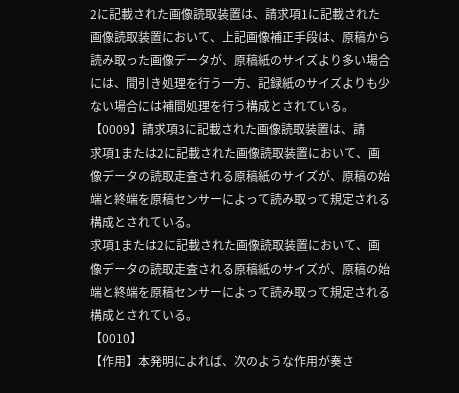2に記載された画像読取装置は、請求項1に記載された
画像読取装置において、上記画像補正手段は、原稿から
読み取った画像データが、原稿紙のサイズより多い場合
には、間引き処理を行う一方、記録紙のサイズよりも少
ない場合には補間処理を行う構成とされている。
【0009】請求項3に記載された画像読取装置は、請
求項1または2に記載された画像読取装置において、画
像データの読取走査される原稿紙のサイズが、原稿の始
端と終端を原稿センサーによって読み取って規定される
構成とされている。
求項1または2に記載された画像読取装置において、画
像データの読取走査される原稿紙のサイズが、原稿の始
端と終端を原稿センサーによって読み取って規定される
構成とされている。
【0010】
【作用】本発明によれば、次のような作用が奏さ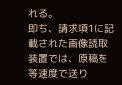れる。
即ち、請求項1に記載された画像読取装置では、原稿を
等速度で送り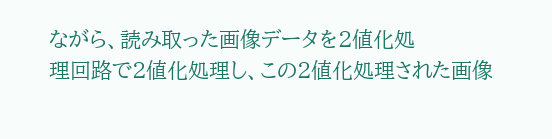ながら、読み取った画像データを2値化処
理回路で2値化処理し、この2値化処理された画像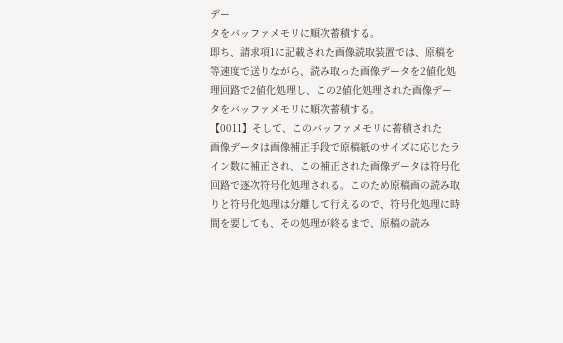デー
タをバッファメモリに順次蓄積する。
即ち、請求項1に記載された画像読取装置では、原稿を
等速度で送りながら、読み取った画像データを2値化処
理回路で2値化処理し、この2値化処理された画像デー
タをバッファメモリに順次蓄積する。
【0011】そして、このバッファメモリに蓄積された
画像データは画像補正手段で原稿紙のサイズに応じたラ
イン数に補正され、この補正された画像データは符号化
回路で逐次符号化処理される。このため原稿画の読み取
りと符号化処理は分離して行えるので、符号化処理に時
間を要しても、その処理が終るまで、原稿の読み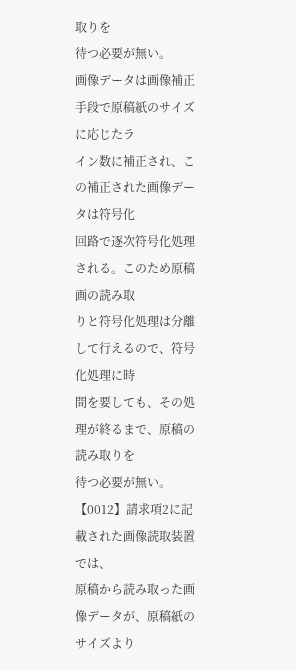取りを
待つ必要が無い。
画像データは画像補正手段で原稿紙のサイズに応じたラ
イン数に補正され、この補正された画像データは符号化
回路で逐次符号化処理される。このため原稿画の読み取
りと符号化処理は分離して行えるので、符号化処理に時
間を要しても、その処理が終るまで、原稿の読み取りを
待つ必要が無い。
【0012】請求項2に記載された画像読取装置では、
原稿から読み取った画像データが、原稿紙のサイズより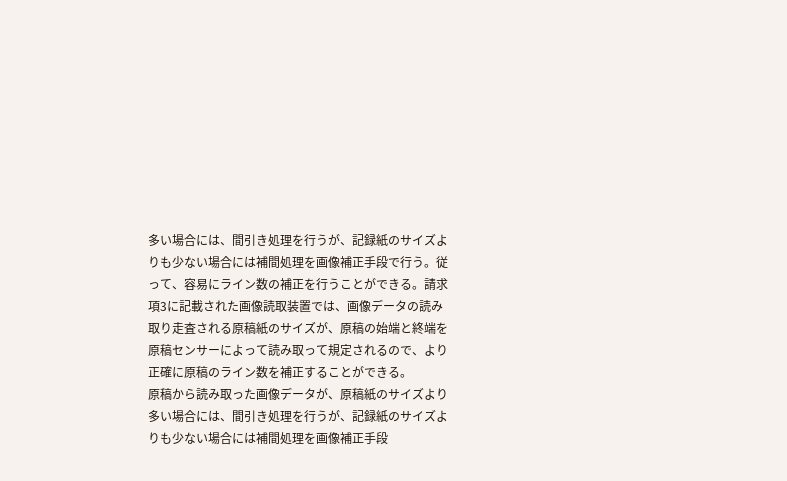多い場合には、間引き処理を行うが、記録紙のサイズよ
りも少ない場合には補間処理を画像補正手段で行う。従
って、容易にライン数の補正を行うことができる。請求
項3に記載された画像読取装置では、画像データの読み
取り走査される原稿紙のサイズが、原稿の始端と終端を
原稿センサーによって読み取って規定されるので、より
正確に原稿のライン数を補正することができる。
原稿から読み取った画像データが、原稿紙のサイズより
多い場合には、間引き処理を行うが、記録紙のサイズよ
りも少ない場合には補間処理を画像補正手段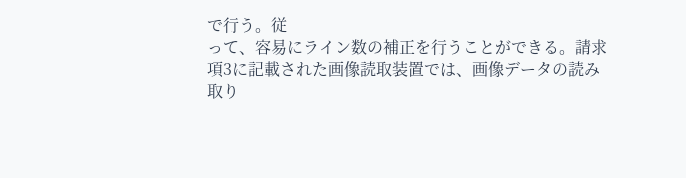で行う。従
って、容易にライン数の補正を行うことができる。請求
項3に記載された画像読取装置では、画像データの読み
取り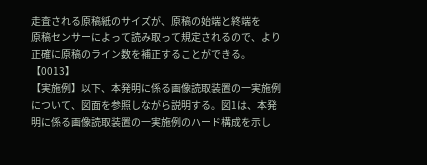走査される原稿紙のサイズが、原稿の始端と終端を
原稿センサーによって読み取って規定されるので、より
正確に原稿のライン数を補正することができる。
【0013】
【実施例】以下、本発明に係る画像読取装置の一実施例
について、図面を参照しながら説明する。図1は、本発
明に係る画像読取装置の一実施例のハード構成を示し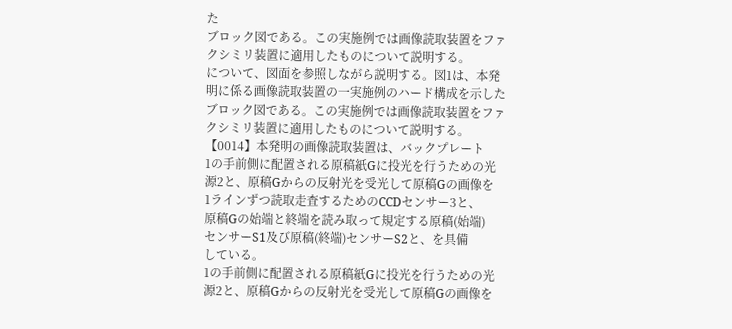た
ブロック図である。この実施例では画像読取装置をファ
クシミリ装置に適用したものについて説明する。
について、図面を参照しながら説明する。図1は、本発
明に係る画像読取装置の一実施例のハード構成を示した
ブロック図である。この実施例では画像読取装置をファ
クシミリ装置に適用したものについて説明する。
【0014】本発明の画像読取装置は、バックプレート
1の手前側に配置される原稿紙Gに投光を行うための光
源2と、原稿Gからの反射光を受光して原稿Gの画像を
1ラインずつ読取走査するためのCCDセンサー3と、
原稿Gの始端と終端を読み取って規定する原稿(始端)
センサーS1及び原稿(終端)センサーS2と、を具備
している。
1の手前側に配置される原稿紙Gに投光を行うための光
源2と、原稿Gからの反射光を受光して原稿Gの画像を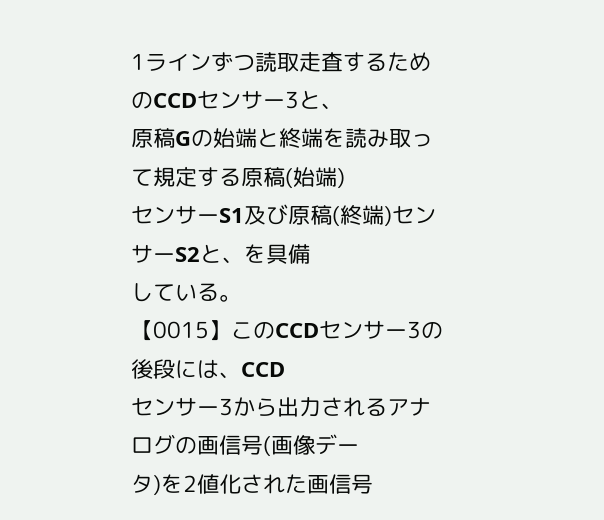1ラインずつ読取走査するためのCCDセンサー3と、
原稿Gの始端と終端を読み取って規定する原稿(始端)
センサーS1及び原稿(終端)センサーS2と、を具備
している。
【0015】このCCDセンサー3の後段には、CCD
センサー3から出力されるアナログの画信号(画像デー
タ)を2値化された画信号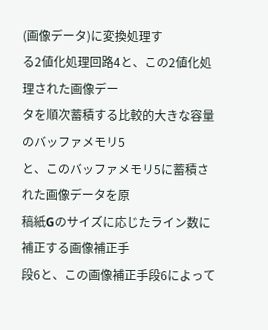(画像データ)に変換処理す
る2値化処理回路4と、この2値化処理された画像デー
タを順次蓄積する比較的大きな容量のバッファメモリ5
と、このバッファメモリ5に蓄積された画像データを原
稿紙Gのサイズに応じたライン数に補正する画像補正手
段6と、この画像補正手段6によって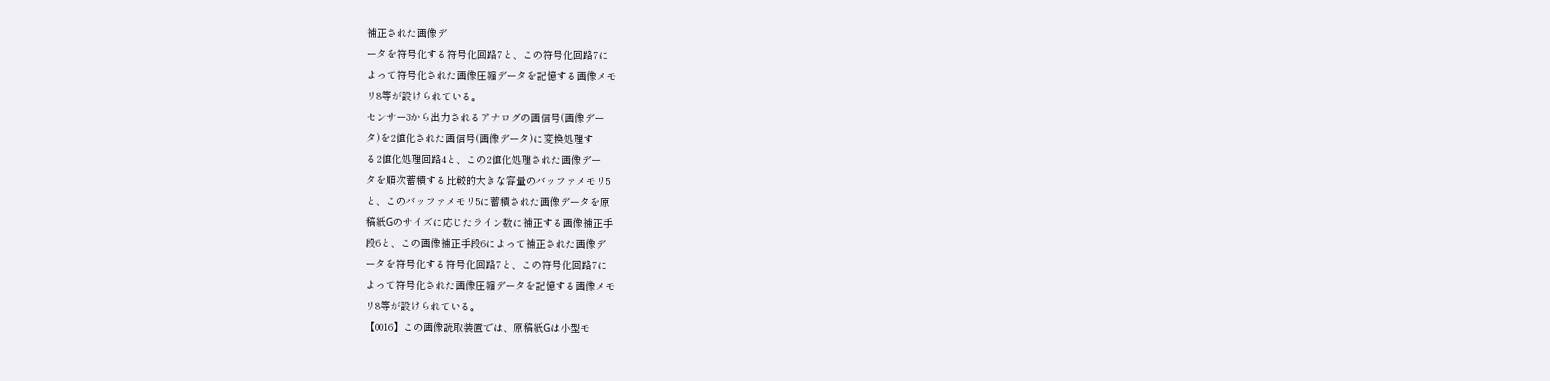補正された画像デ
ータを符号化する符号化回路7と、この符号化回路7に
よって符号化された画像圧縮データを記憶する画像メモ
リ8等が設けられている。
センサー3から出力されるアナログの画信号(画像デー
タ)を2値化された画信号(画像データ)に変換処理す
る2値化処理回路4と、この2値化処理された画像デー
タを順次蓄積する比較的大きな容量のバッファメモリ5
と、このバッファメモリ5に蓄積された画像データを原
稿紙Gのサイズに応じたライン数に補正する画像補正手
段6と、この画像補正手段6によって補正された画像デ
ータを符号化する符号化回路7と、この符号化回路7に
よって符号化された画像圧縮データを記憶する画像メモ
リ8等が設けられている。
【0016】この画像読取装置では、原稿紙Gは小型モ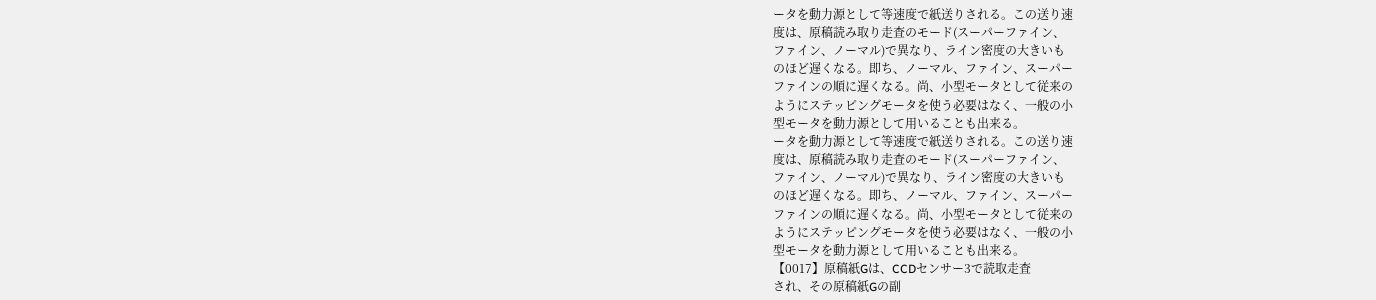ータを動力源として等速度で紙送りされる。この送り速
度は、原稿読み取り走査のモード(スーパーファイン、
ファイン、ノーマル)で異なり、ライン密度の大きいも
のほど遅くなる。即ち、ノーマル、ファイン、スーパー
ファインの順に遅くなる。尚、小型モータとして従来の
ようにステッピングモータを使う必要はなく、一般の小
型モータを動力源として用いることも出来る。
ータを動力源として等速度で紙送りされる。この送り速
度は、原稿読み取り走査のモード(スーパーファイン、
ファイン、ノーマル)で異なり、ライン密度の大きいも
のほど遅くなる。即ち、ノーマル、ファイン、スーパー
ファインの順に遅くなる。尚、小型モータとして従来の
ようにステッピングモータを使う必要はなく、一般の小
型モータを動力源として用いることも出来る。
【0017】原稿紙Gは、CCDセンサー3で読取走査
され、その原稿紙Gの副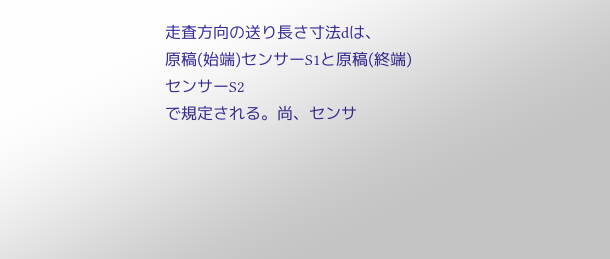走査方向の送り長さ寸法dは、
原稿(始端)センサーS1と原稿(終端)センサーS2
で規定される。尚、センサ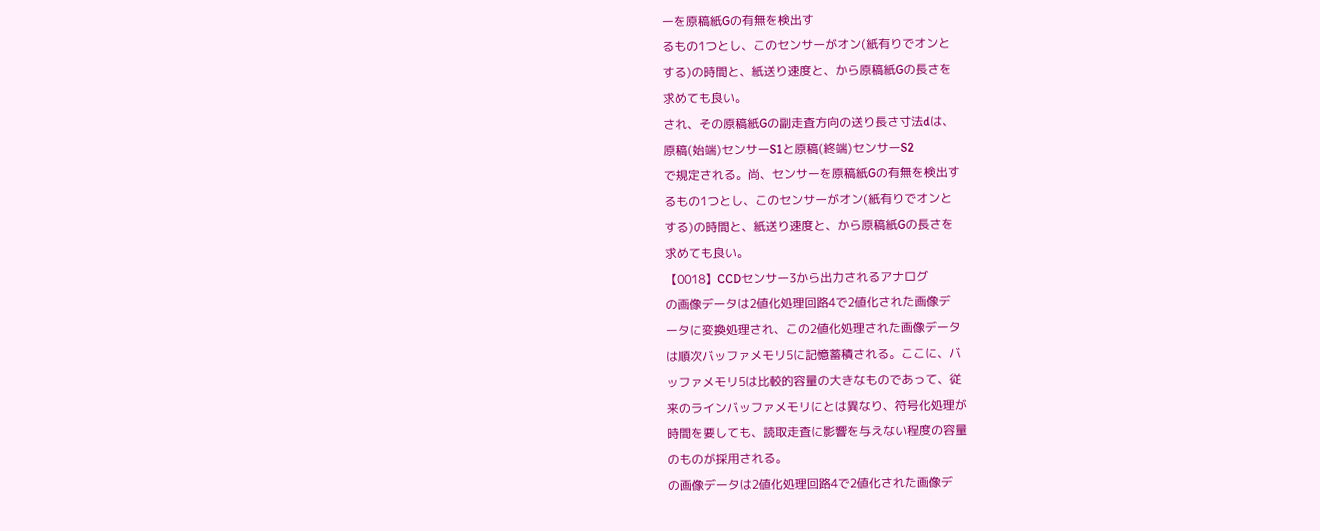ーを原稿紙Gの有無を検出す
るもの1つとし、このセンサーがオン(紙有りでオンと
する)の時間と、紙送り速度と、から原稿紙Gの長さを
求めても良い。
され、その原稿紙Gの副走査方向の送り長さ寸法dは、
原稿(始端)センサーS1と原稿(終端)センサーS2
で規定される。尚、センサーを原稿紙Gの有無を検出す
るもの1つとし、このセンサーがオン(紙有りでオンと
する)の時間と、紙送り速度と、から原稿紙Gの長さを
求めても良い。
【0018】CCDセンサー3から出力されるアナログ
の画像データは2値化処理回路4で2値化された画像デ
ータに変換処理され、この2値化処理された画像データ
は順次バッファメモリ5に記憶蓄積される。ここに、バ
ッファメモリ5は比較的容量の大きなものであって、従
来のラインバッファメモリにとは異なり、符号化処理が
時間を要しても、読取走査に影響を与えない程度の容量
のものが採用される。
の画像データは2値化処理回路4で2値化された画像デ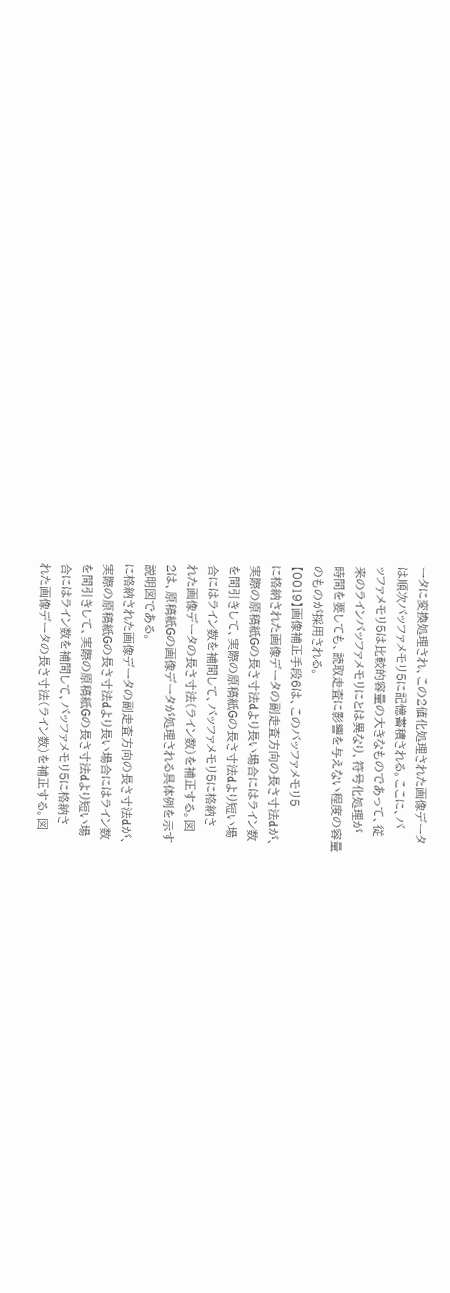ータに変換処理され、この2値化処理された画像データ
は順次バッファメモリ5に記憶蓄積される。ここに、バ
ッファメモリ5は比較的容量の大きなものであって、従
来のラインバッファメモリにとは異なり、符号化処理が
時間を要しても、読取走査に影響を与えない程度の容量
のものが採用される。
【0019】画像補正手段6は、このバッファメモリ5
に格納された画像データの副走査方向の長さ寸法dが、
実際の原稿紙Gの長さ寸法dより長い場合にはライン数
を間引きして、実際の原稿紙Gの長さ寸法dより短い場
合にはライン数を補間して、バッファメモリ5に格納さ
れた画像データの長さ寸法(ライン数)を補正する。図
2は、原稿紙Gの画像データが処理される具体例を示す
説明図である。
に格納された画像データの副走査方向の長さ寸法dが、
実際の原稿紙Gの長さ寸法dより長い場合にはライン数
を間引きして、実際の原稿紙Gの長さ寸法dより短い場
合にはライン数を補間して、バッファメモリ5に格納さ
れた画像データの長さ寸法(ライン数)を補正する。図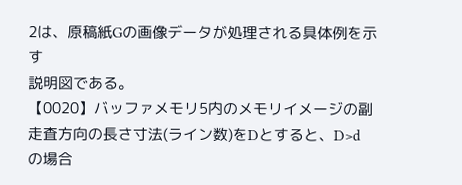2は、原稿紙Gの画像データが処理される具体例を示す
説明図である。
【0020】バッファメモリ5内のメモリイメージの副
走査方向の長さ寸法(ライン数)をDとすると、D>d
の場合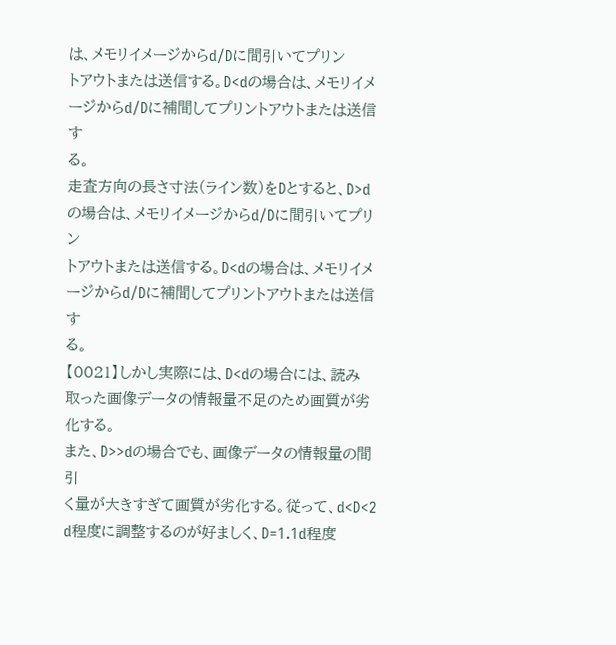は、メモリイメージからd/Dに間引いてプリン
トアウトまたは送信する。D<dの場合は、メモリイメ
ージからd/Dに補間してプリントアウトまたは送信す
る。
走査方向の長さ寸法(ライン数)をDとすると、D>d
の場合は、メモリイメージからd/Dに間引いてプリン
トアウトまたは送信する。D<dの場合は、メモリイメ
ージからd/Dに補間してプリントアウトまたは送信す
る。
【0021】しかし実際には、D<dの場合には、読み
取った画像データの情報量不足のため画質が劣化する。
また、D>>dの場合でも、画像データの情報量の間引
く量が大きすぎて画質が劣化する。従って、d<D<2
d程度に調整するのが好ましく、D=1.1d程度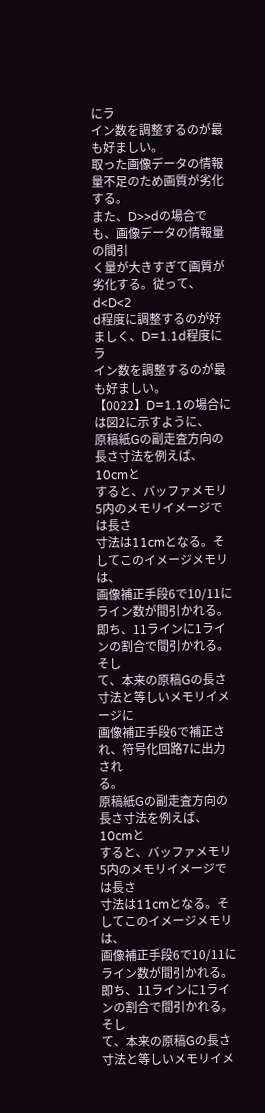にラ
イン数を調整するのが最も好ましい。
取った画像データの情報量不足のため画質が劣化する。
また、D>>dの場合でも、画像データの情報量の間引
く量が大きすぎて画質が劣化する。従って、d<D<2
d程度に調整するのが好ましく、D=1.1d程度にラ
イン数を調整するのが最も好ましい。
【0022】D=1.1の場合には図2に示すように、
原稿紙Gの副走査方向の長さ寸法を例えば、10cmと
すると、バッファメモリ5内のメモリイメージでは長さ
寸法は11cmとなる。そしてこのイメージメモリは、
画像補正手段6で10/11にライン数が間引かれる。
即ち、11ラインに1ラインの割合で間引かれる。そし
て、本来の原稿Gの長さ寸法と等しいメモリイメージに
画像補正手段6で補正され、符号化回路7に出力され
る。
原稿紙Gの副走査方向の長さ寸法を例えば、10cmと
すると、バッファメモリ5内のメモリイメージでは長さ
寸法は11cmとなる。そしてこのイメージメモリは、
画像補正手段6で10/11にライン数が間引かれる。
即ち、11ラインに1ラインの割合で間引かれる。そし
て、本来の原稿Gの長さ寸法と等しいメモリイメ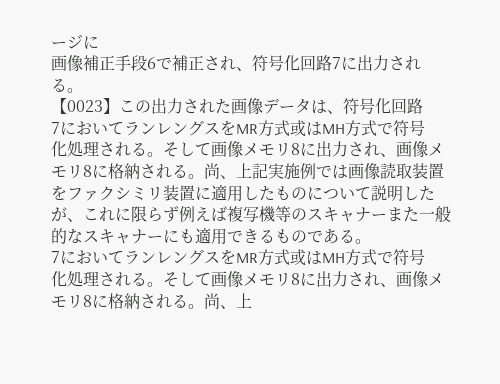ージに
画像補正手段6で補正され、符号化回路7に出力され
る。
【0023】この出力された画像データは、符号化回路
7においてランレングスをMR方式或はMH方式で符号
化処理される。そして画像メモリ8に出力され、画像メ
モリ8に格納される。尚、上記実施例では画像読取装置
をファクシミリ装置に適用したものについて説明した
が、これに限らず例えば複写機等のスキャナーまた一般
的なスキャナーにも適用できるものである。
7においてランレングスをMR方式或はMH方式で符号
化処理される。そして画像メモリ8に出力され、画像メ
モリ8に格納される。尚、上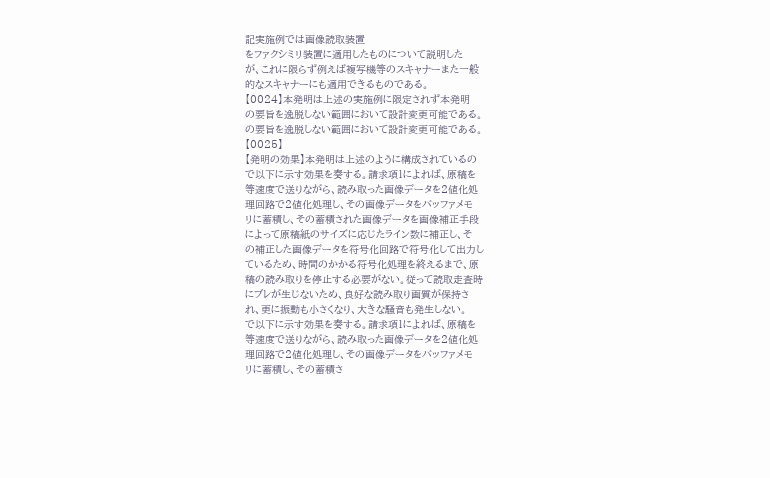記実施例では画像読取装置
をファクシミリ装置に適用したものについて説明した
が、これに限らず例えば複写機等のスキャナーまた一般
的なスキャナーにも適用できるものである。
【0024】本発明は上述の実施例に限定されず本発明
の要旨を逸脱しない範囲において設計変更可能である。
の要旨を逸脱しない範囲において設計変更可能である。
【0025】
【発明の効果】本発明は上述のように構成されているの
で以下に示す効果を奏する。請求項1によれば、原稿を
等速度で送りながら、読み取った画像データを2値化処
理回路で2値化処理し、その画像データをバッファメモ
リに蓄積し、その蓄積された画像データを画像補正手段
によって原稿紙のサイズに応じたライン数に補正し、そ
の補正した画像データを符号化回路で符号化して出力し
ているため、時間のかかる符号化処理を終えるまで、原
稿の読み取りを停止する必要がない。従って読取走査時
にブレが生じないため、良好な読み取り画質が保持さ
れ、更に振動も小さくなり、大きな騒音も発生しない。
で以下に示す効果を奏する。請求項1によれば、原稿を
等速度で送りながら、読み取った画像データを2値化処
理回路で2値化処理し、その画像データをバッファメモ
リに蓄積し、その蓄積さ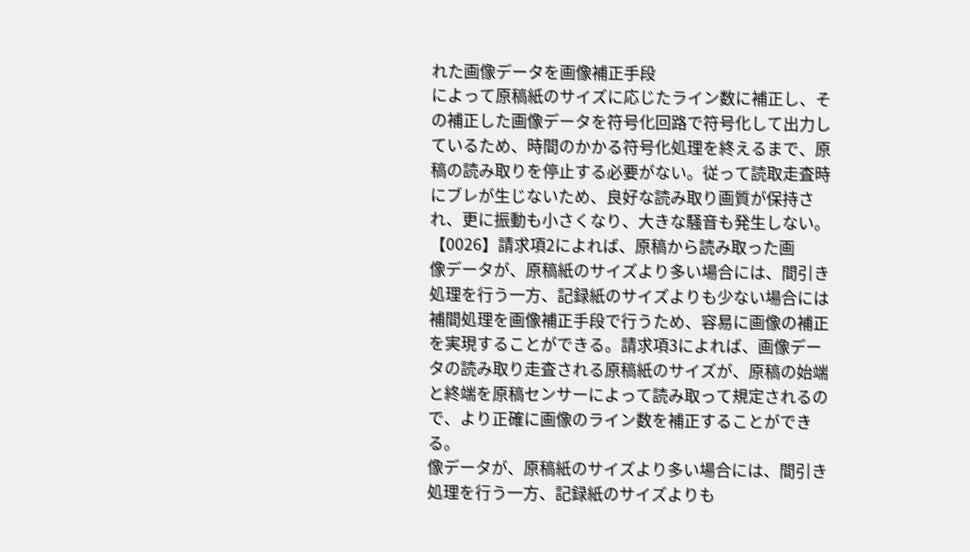れた画像データを画像補正手段
によって原稿紙のサイズに応じたライン数に補正し、そ
の補正した画像データを符号化回路で符号化して出力し
ているため、時間のかかる符号化処理を終えるまで、原
稿の読み取りを停止する必要がない。従って読取走査時
にブレが生じないため、良好な読み取り画質が保持さ
れ、更に振動も小さくなり、大きな騒音も発生しない。
【0026】請求項2によれば、原稿から読み取った画
像データが、原稿紙のサイズより多い場合には、間引き
処理を行う一方、記録紙のサイズよりも少ない場合には
補間処理を画像補正手段で行うため、容易に画像の補正
を実現することができる。請求項3によれば、画像デー
タの読み取り走査される原稿紙のサイズが、原稿の始端
と終端を原稿センサーによって読み取って規定されるの
で、より正確に画像のライン数を補正することができ
る。
像データが、原稿紙のサイズより多い場合には、間引き
処理を行う一方、記録紙のサイズよりも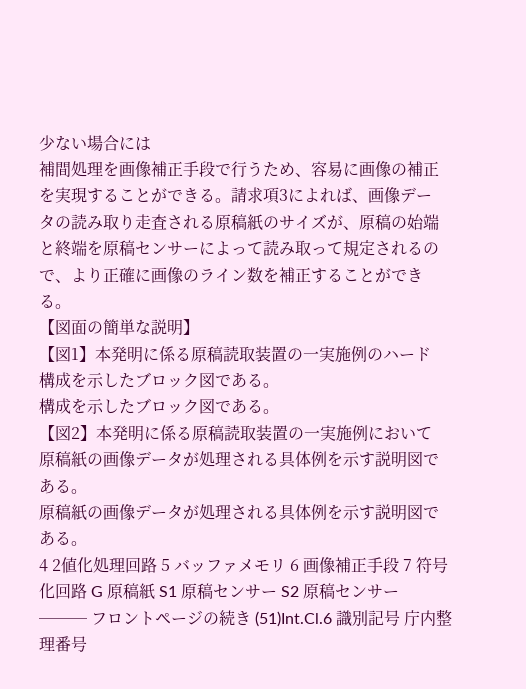少ない場合には
補間処理を画像補正手段で行うため、容易に画像の補正
を実現することができる。請求項3によれば、画像デー
タの読み取り走査される原稿紙のサイズが、原稿の始端
と終端を原稿センサーによって読み取って規定されるの
で、より正確に画像のライン数を補正することができ
る。
【図面の簡単な説明】
【図1】本発明に係る原稿読取装置の一実施例のハード
構成を示したブロック図である。
構成を示したブロック図である。
【図2】本発明に係る原稿読取装置の一実施例において
原稿紙の画像データが処理される具体例を示す説明図で
ある。
原稿紙の画像データが処理される具体例を示す説明図で
ある。
4 2値化処理回路 5 バッファメモリ 6 画像補正手段 7 符号化回路 G 原稿紙 S1 原稿センサー S2 原稿センサー
─── フロントページの続き (51)Int.Cl.6 識別記号 庁内整理番号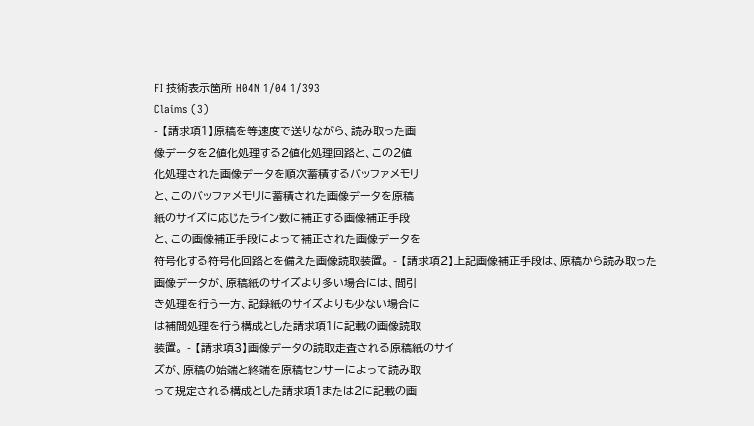FI 技術表示箇所 H04N 1/04 1/393
Claims (3)
- 【請求項1】原稿を等速度で送りながら、読み取った画
像データを2値化処理する2値化処理回路と、この2値
化処理された画像データを順次蓄積するバッファメモリ
と、このバッファメモリに蓄積された画像データを原稿
紙のサイズに応じたライン数に補正する画像補正手段
と、この画像補正手段によって補正された画像データを
符号化する符号化回路とを備えた画像読取装置。 - 【請求項2】上記画像補正手段は、原稿から読み取った
画像データが、原稿紙のサイズより多い場合には、間引
き処理を行う一方、記録紙のサイズよりも少ない場合に
は補間処理を行う構成とした請求項1に記載の画像読取
装置。 - 【請求項3】画像データの読取走査される原稿紙のサイ
ズが、原稿の始端と終端を原稿センサーによって読み取
って規定される構成とした請求項1または2に記載の画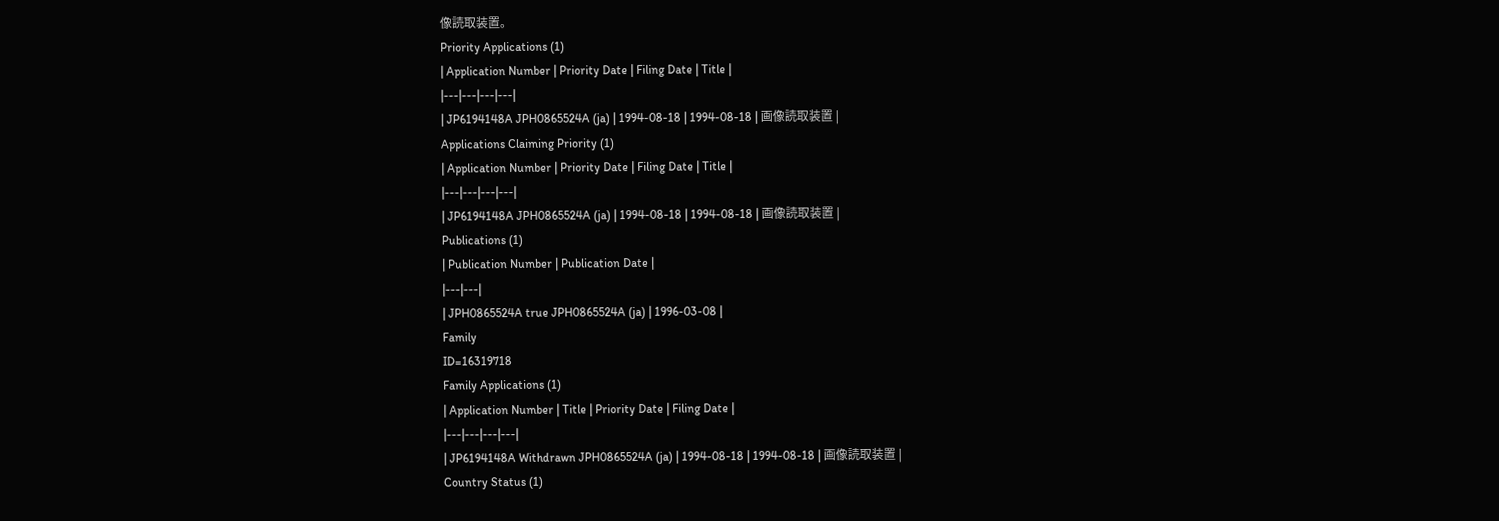像読取装置。
Priority Applications (1)
| Application Number | Priority Date | Filing Date | Title |
|---|---|---|---|
| JP6194148A JPH0865524A (ja) | 1994-08-18 | 1994-08-18 | 画像読取装置 |
Applications Claiming Priority (1)
| Application Number | Priority Date | Filing Date | Title |
|---|---|---|---|
| JP6194148A JPH0865524A (ja) | 1994-08-18 | 1994-08-18 | 画像読取装置 |
Publications (1)
| Publication Number | Publication Date |
|---|---|
| JPH0865524A true JPH0865524A (ja) | 1996-03-08 |
Family
ID=16319718
Family Applications (1)
| Application Number | Title | Priority Date | Filing Date |
|---|---|---|---|
| JP6194148A Withdrawn JPH0865524A (ja) | 1994-08-18 | 1994-08-18 | 画像読取装置 |
Country Status (1)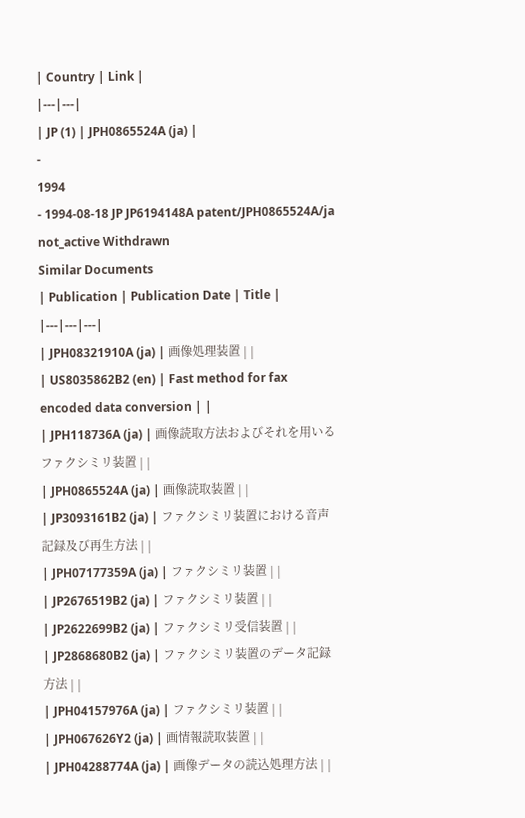| Country | Link |
|---|---|
| JP (1) | JPH0865524A (ja) |
-
1994
- 1994-08-18 JP JP6194148A patent/JPH0865524A/ja not_active Withdrawn
Similar Documents
| Publication | Publication Date | Title |
|---|---|---|
| JPH08321910A (ja) | 画像処理装置 | |
| US8035862B2 (en) | Fast method for fax encoded data conversion | |
| JPH118736A (ja) | 画像読取方法およびそれを用いるファクシミリ装置 | |
| JPH0865524A (ja) | 画像読取装置 | |
| JP3093161B2 (ja) | ファクシミリ装置における音声記録及び再生方法 | |
| JPH07177359A (ja) | ファクシミリ装置 | |
| JP2676519B2 (ja) | ファクシミリ装置 | |
| JP2622699B2 (ja) | ファクシミリ受信装置 | |
| JP2868680B2 (ja) | ファクシミリ装置のデータ記録方法 | |
| JPH04157976A (ja) | ファクシミリ装置 | |
| JPH067626Y2 (ja) | 画情報読取装置 | |
| JPH04288774A (ja) | 画像データの読込処理方法 | |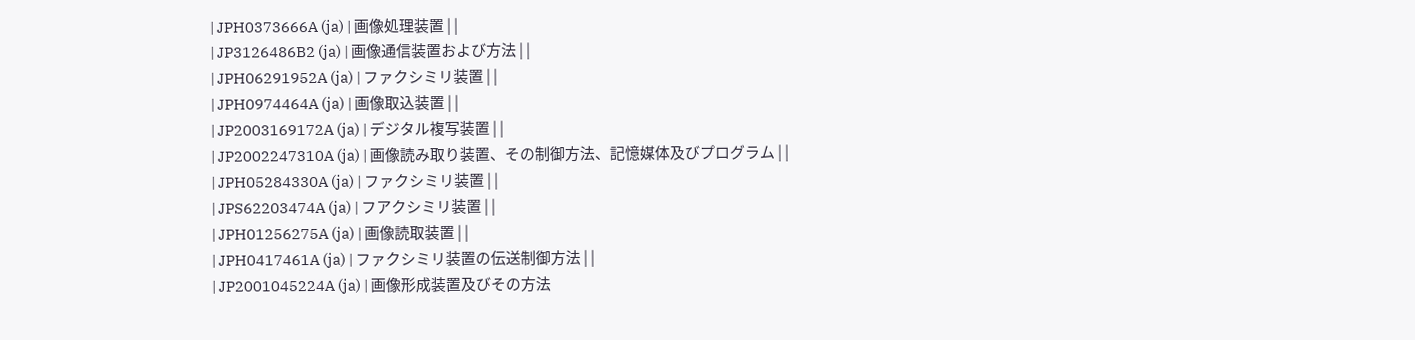| JPH0373666A (ja) | 画像処理装置 | |
| JP3126486B2 (ja) | 画像通信装置および方法 | |
| JPH06291952A (ja) | ファクシミリ装置 | |
| JPH0974464A (ja) | 画像取込装置 | |
| JP2003169172A (ja) | デジタル複写装置 | |
| JP2002247310A (ja) | 画像読み取り装置、その制御方法、記憶媒体及びプログラム | |
| JPH05284330A (ja) | ファクシミリ装置 | |
| JPS62203474A (ja) | フアクシミリ装置 | |
| JPH01256275A (ja) | 画像読取装置 | |
| JPH0417461A (ja) | ファクシミリ装置の伝送制御方法 | |
| JP2001045224A (ja) | 画像形成装置及びその方法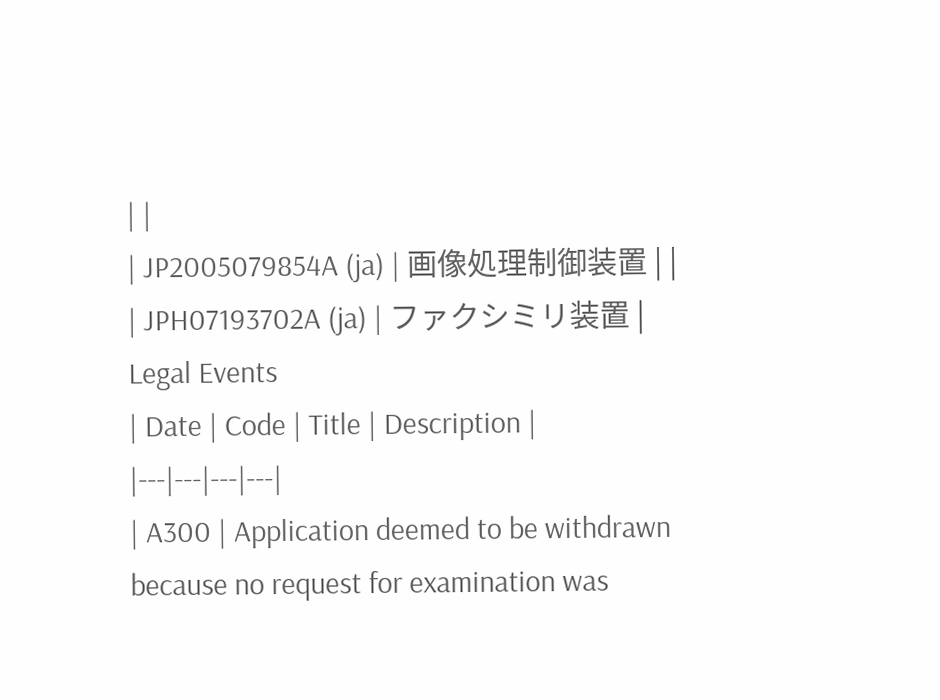| |
| JP2005079854A (ja) | 画像処理制御装置 | |
| JPH07193702A (ja) | ファクシミリ装置 |
Legal Events
| Date | Code | Title | Description |
|---|---|---|---|
| A300 | Application deemed to be withdrawn because no request for examination was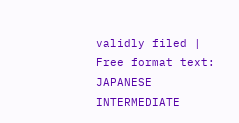validly filed |
Free format text: JAPANESE INTERMEDIATE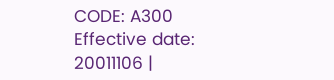CODE: A300 Effective date: 20011106 |